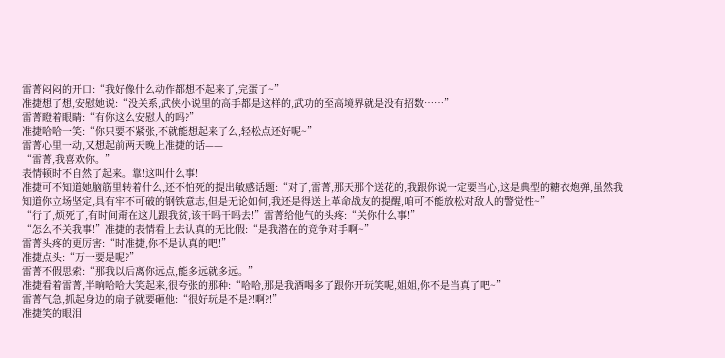雷菁闷闷的开口:“我好像什么动作都想不起来了,完蛋了~”
准捷想了想,安慰她说:“没关系,武侠小说里的高手都是这样的,武功的至高境界就是没有招数……”
雷菁瞪着眼睛:“有你这么安慰人的吗?”
准捷哈哈一笑:“你只要不紧张,不就能想起来了么,轻松点还好呢~”
雷菁心里一动,又想起前两天晚上准捷的话——
“雷菁,我喜欢你。”
表情顿时不自然了起来。靠!这叫什么事!
准捷可不知道她脑筋里转着什么,还不怕死的提出敏感话题:“对了,雷菁,那天那个送花的,我跟你说一定要当心,这是典型的糖衣炮弹,虽然我知道你立场坚定,具有牢不可破的钢铁意志,但是无论如何,我还是得送上革命战友的提醒,咱可不能放松对敌人的警觉性~”
“行了,烦死了,有时间甭在这儿跟我贫,该干吗干吗去!”雷菁给他气的头疼:“关你什么事!”
“怎么不关我事!”准捷的表情看上去认真的无比假:“是我潜在的竞争对手啊~”
雷菁头疼的更厉害:“时准捷,你不是认真的吧!”
准捷点头:“万一要是呢?”
雷菁不假思索:“那我以后离你远点,能多远就多远。”
准捷看着雷菁,半晌哈哈大笑起来,很夸张的那种:“哈哈,那是我酒喝多了跟你开玩笑呢,姐姐,你不是当真了吧~”
雷菁气急,抓起身边的扇子就要砸他:“很好玩是不是?!啊?!”
准捷笑的眼泪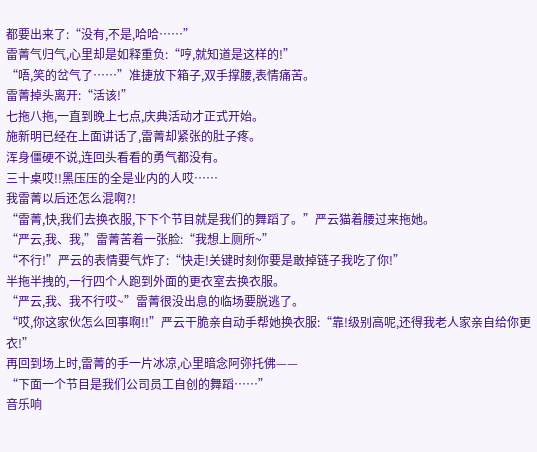都要出来了:“没有,不是,哈哈……”
雷菁气归气,心里却是如释重负:“哼,就知道是这样的!”
“唔,笑的岔气了……”准捷放下箱子,双手撑腰,表情痛苦。
雷菁掉头离开:“活该!”
七拖八拖,一直到晚上七点,庆典活动才正式开始。
施新明已经在上面讲话了,雷菁却紧张的肚子疼。
浑身僵硬不说,连回头看看的勇气都没有。
三十桌哎!!黑压压的全是业内的人哎……
我雷菁以后还怎么混啊?!
“雷菁,快,我们去换衣服,下下个节目就是我们的舞蹈了。”严云猫着腰过来拖她。
“严云,我、我,”雷菁苦着一张脸:“我想上厕所~”
“不行!”严云的表情要气炸了:“快走!关键时刻你要是敢掉链子我吃了你!”
半拖半拽的,一行四个人跑到外面的更衣室去换衣服。
“严云,我、我不行哎~”雷菁很没出息的临场要脱逃了。
“哎,你这家伙怎么回事啊!!”严云干脆亲自动手帮她换衣服:“靠!级别高呢,还得我老人家亲自给你更衣!”
再回到场上时,雷菁的手一片冰凉,心里暗念阿弥托佛——
“下面一个节目是我们公司员工自创的舞蹈……”
音乐响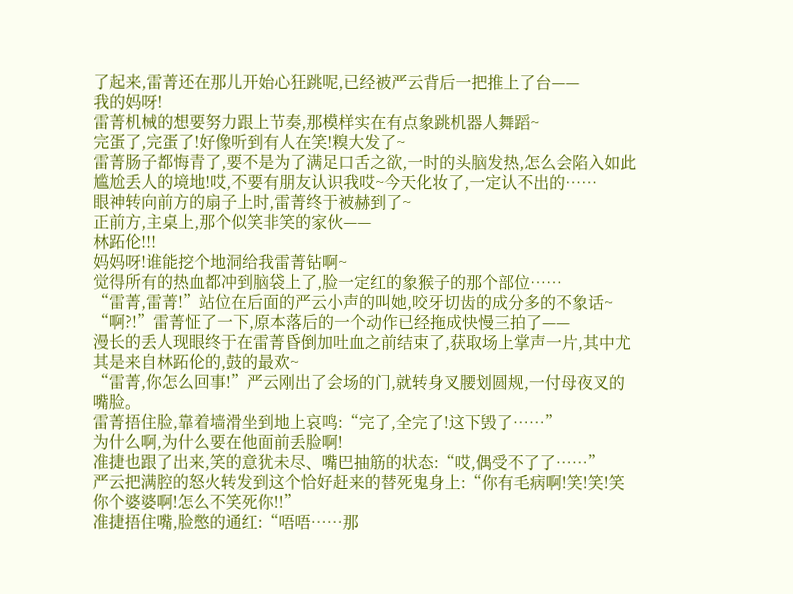了起来,雷菁还在那儿开始心狂跳呢,已经被严云背后一把推上了台——
我的妈呀!
雷菁机械的想要努力跟上节奏,那模样实在有点象跳机器人舞蹈~
完蛋了,完蛋了!好像听到有人在笑!糗大发了~
雷菁肠子都悔青了,要不是为了满足口舌之欲,一时的头脑发热,怎么会陷入如此尴尬丢人的境地!哎,不要有朋友认识我哎~今天化妆了,一定认不出的……
眼神转向前方的扇子上时,雷菁终于被赫到了~
正前方,主桌上,那个似笑非笑的家伙——
林跖伦!!!
妈妈呀!谁能挖个地洞给我雷菁钻啊~
觉得所有的热血都冲到脑袋上了,脸一定红的象猴子的那个部位……
“雷菁,雷菁!”站位在后面的严云小声的叫她,咬牙切齿的成分多的不象话~
“啊?!”雷菁怔了一下,原本落后的一个动作已经拖成快慢三拍了——
漫长的丢人现眼终于在雷菁昏倒加吐血之前结束了,获取场上掌声一片,其中尤其是来自林跖伦的,鼓的最欢~
“雷菁,你怎么回事!”严云刚出了会场的门,就转身叉腰划圆规,一付母夜叉的嘴脸。
雷菁捂住脸,靠着墙滑坐到地上哀鸣:“完了,全完了!这下毁了……”
为什么啊,为什么要在他面前丢脸啊!
准捷也跟了出来,笑的意犹未尽、嘴巴抽筋的状态:“哎,偶受不了了……”
严云把满腔的怒火转发到这个恰好赶来的替死鬼身上:“你有毛病啊!笑!笑!笑你个婆婆啊!怎么不笑死你!!”
准捷捂住嘴,脸憋的通红:“唔唔……那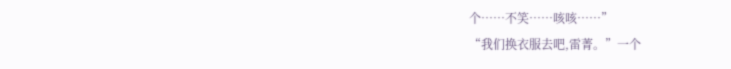个……不笑……咳咳……”
“我们换衣服去吧,雷菁。”一个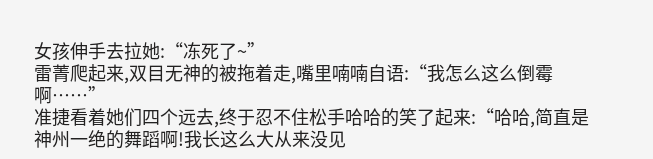女孩伸手去拉她:“冻死了~”
雷菁爬起来,双目无神的被拖着走,嘴里喃喃自语:“我怎么这么倒霉啊……”
准捷看着她们四个远去,终于忍不住松手哈哈的笑了起来:“哈哈,简直是神州一绝的舞蹈啊!我长这么大从来没见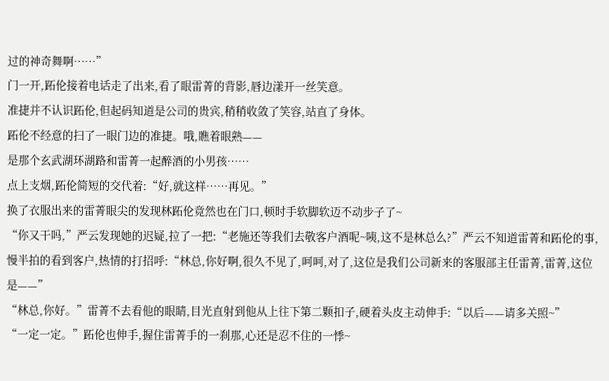过的神奇舞啊……”
门一开,跖伦接着电话走了出来,看了眼雷菁的背影,唇边漾开一丝笑意。
准捷并不认识跖伦,但起码知道是公司的贵宾,稍稍收敛了笑容,站直了身体。
跖伦不经意的扫了一眼门边的准捷。哦,瞧着眼熟——
是那个玄武湖环湖路和雷菁一起醉酒的小男孩……
点上支烟,跖伦简短的交代着:“好,就这样……再见。”
换了衣服出来的雷菁眼尖的发现林跖伦竟然也在门口,顿时手软脚软迈不动步子了~
“你又干吗,”严云发现她的迟疑,拉了一把:“老施还等我们去敬客户酒呢~咦,这不是林总么?”严云不知道雷菁和跖伦的事,慢半拍的看到客户,热情的打招呼:“林总,你好啊,很久不见了,呵呵,对了,这位是我们公司新来的客服部主任雷菁,雷菁,这位是——”
“林总,你好。”雷菁不去看他的眼睛,目光直射到他从上往下第二颗扣子,硬着头皮主动伸手:“以后——请多关照~”
“一定一定。”跖伦也伸手,握住雷菁手的一刹那,心还是忍不住的一悸~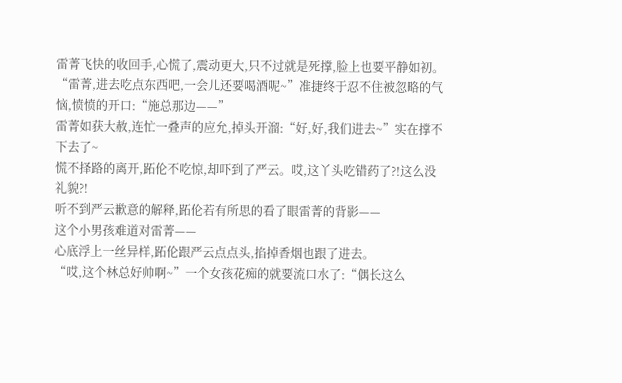雷菁飞快的收回手,心慌了,震动更大,只不过就是死撑,脸上也要平静如初。
“雷菁,进去吃点东西吧,一会儿还要喝酒呢~”准捷终于忍不住被忽略的气恼,愤愤的开口:“施总那边——”
雷菁如获大赦,连忙一叠声的应允,掉头开溜:“好,好,我们进去~”实在撑不下去了~
慌不择路的离开,跖伦不吃惊,却吓到了严云。哎,这丫头吃错药了?!这么没礼貌?!
听不到严云歉意的解释,跖伦若有所思的看了眼雷菁的背影——
这个小男孩难道对雷菁——
心底浮上一丝异样,跖伦跟严云点点头,掐掉香烟也跟了进去。
“哎,这个林总好帅啊~”一个女孩花痴的就要流口水了:“偶长这么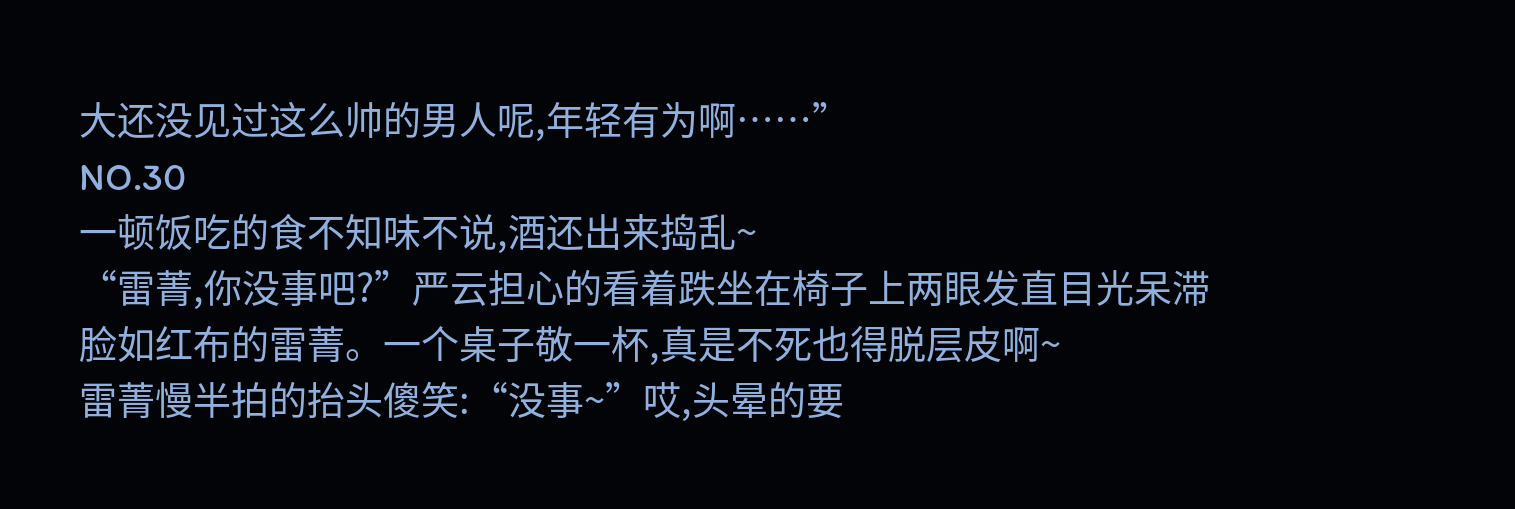大还没见过这么帅的男人呢,年轻有为啊……”
NO.30
一顿饭吃的食不知味不说,酒还出来捣乱~
“雷菁,你没事吧?”严云担心的看着跌坐在椅子上两眼发直目光呆滞脸如红布的雷菁。一个桌子敬一杯,真是不死也得脱层皮啊~
雷菁慢半拍的抬头傻笑:“没事~”哎,头晕的要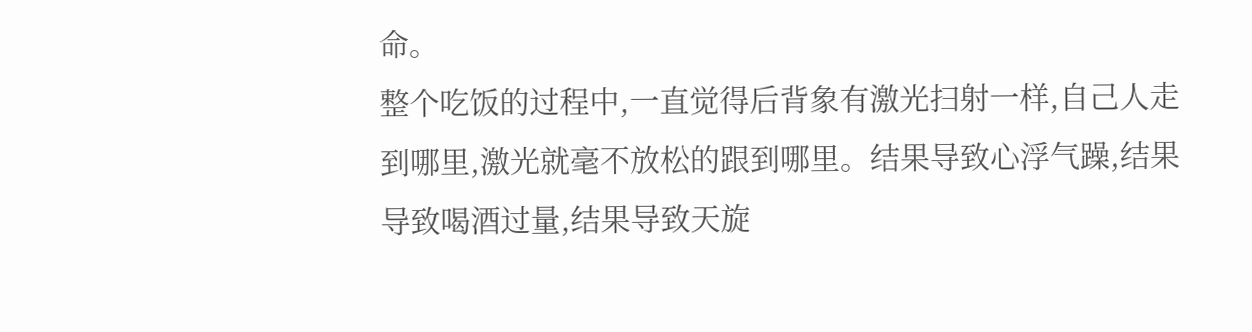命。
整个吃饭的过程中,一直觉得后背象有激光扫射一样,自己人走到哪里,激光就毫不放松的跟到哪里。结果导致心浮气躁,结果导致喝酒过量,结果导致天旋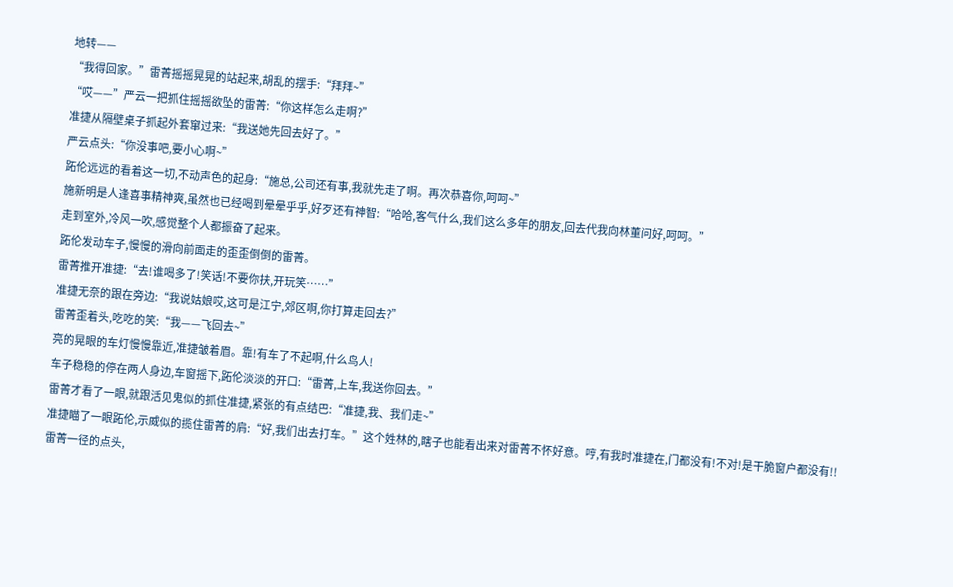地转——
“我得回家。”雷菁摇摇晃晃的站起来,胡乱的摆手:“拜拜~”
“哎——”严云一把抓住摇摇欲坠的雷菁:“你这样怎么走啊?”
准捷从隔壁桌子抓起外套窜过来:“我送她先回去好了。”
严云点头:“你没事吧,要小心啊~”
跖伦远远的看着这一切,不动声色的起身:“施总,公司还有事,我就先走了啊。再次恭喜你,呵呵~”
施新明是人逢喜事精神爽,虽然也已经喝到晕晕乎乎,好歹还有神智:“哈哈,客气什么,我们这么多年的朋友,回去代我向林董问好,呵呵。”
走到室外,冷风一吹,感觉整个人都振奋了起来。
跖伦发动车子,慢慢的滑向前面走的歪歪倒倒的雷菁。
雷菁推开准捷:“去!谁喝多了!笑话!不要你扶,开玩笑……”
准捷无奈的跟在旁边:“我说姑娘哎,这可是江宁,郊区啊,你打算走回去?”
雷菁歪着头,吃吃的笑:“我——飞回去~”
亮的晃眼的车灯慢慢靠近,准捷皱着眉。靠!有车了不起啊,什么鸟人!
车子稳稳的停在两人身边,车窗摇下,跖伦淡淡的开口:“雷菁,上车,我送你回去。”
雷菁才看了一眼,就跟活见鬼似的抓住准捷,紧张的有点结巴:“准捷,我、我们走~”
准捷瞄了一眼跖伦,示威似的揽住雷菁的肩:“好,我们出去打车。”这个姓林的,瞎子也能看出来对雷菁不怀好意。哼,有我时准捷在,门都没有!不对!是干脆窗户都没有!!
雷菁一径的点头,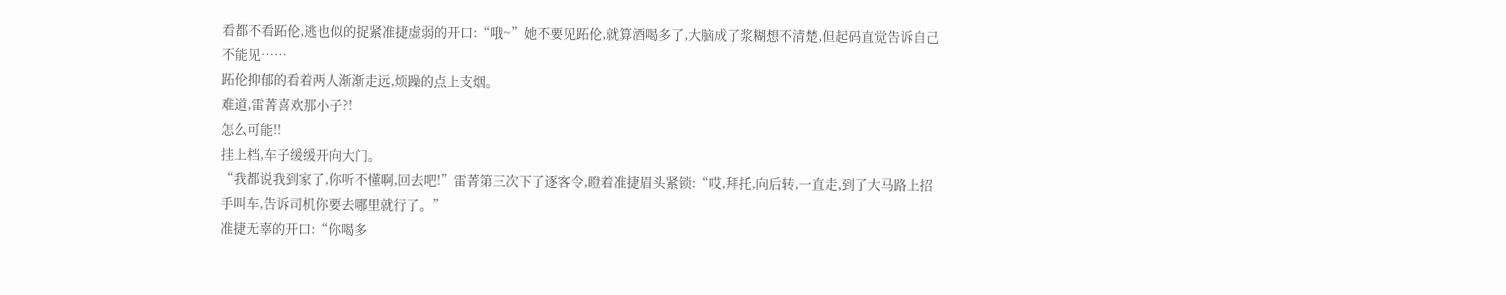看都不看跖伦,逃也似的捉紧准捷虚弱的开口:“哦~”她不要见跖伦,就算酒喝多了,大脑成了浆糊想不清楚,但起码直觉告诉自己不能见……
跖伦抑郁的看着两人渐渐走远,烦躁的点上支烟。
难道,雷菁喜欢那小子?!
怎么可能!!
挂上档,车子缓缓开向大门。
“我都说我到家了,你听不懂啊,回去吧!”雷菁第三次下了逐客令,瞪着准捷眉头紧锁:“哎,拜托,向后转,一直走,到了大马路上招手叫车,告诉司机你要去哪里就行了。”
准捷无辜的开口:“你喝多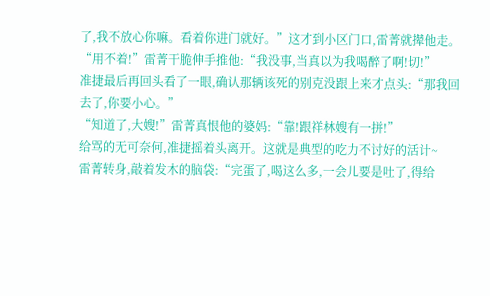了,我不放心你嘛。看着你进门就好。”这才到小区门口,雷菁就撵他走。
“用不着!”雷菁干脆伸手推他:“我没事,当真以为我喝醉了啊!切!”
准捷最后再回头看了一眼,确认那辆该死的别克没跟上来才点头:“那我回去了,你要小心。”
“知道了,大嫂!”雷菁真恨他的婆妈:“靠!跟祥林嫂有一拼!”
给骂的无可奈何,准捷摇着头离开。这就是典型的吃力不讨好的活计~
雷菁转身,敲着发木的脑袋:“完蛋了,喝这么多,一会儿要是吐了,得给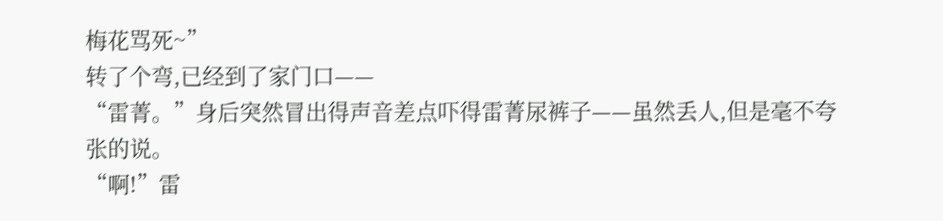梅花骂死~”
转了个弯,已经到了家门口——
“雷菁。”身后突然冒出得声音差点吓得雷菁尿裤子——虽然丢人,但是毫不夸张的说。
“啊!”雷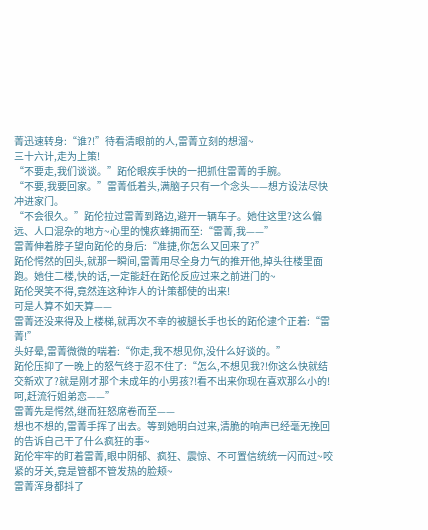菁迅速转身:“谁?!”待看清眼前的人,雷菁立刻的想溜~
三十六计,走为上策!
“不要走,我们谈谈。”跖伦眼疾手快的一把抓住雷菁的手腕。
“不要,我要回家。”雷菁低着头,满脑子只有一个念头——想方设法尽快冲进家门。
“不会很久。”跖伦拉过雷菁到路边,避开一辆车子。她住这里?这么偏远、人口混杂的地方~心里的愧疚蜂拥而至:“雷菁,我——”
雷菁伸着脖子望向跖伦的身后:“准捷,你怎么又回来了?”
跖伦愕然的回头,就那一瞬间,雷菁用尽全身力气的推开他,掉头往楼里面跑。她住二楼,快的话,一定能赶在跖伦反应过来之前进门的~
跖伦哭笑不得,竟然连这种诈人的计策都使的出来!
可是人算不如天算——
雷菁还没来得及上楼梯,就再次不幸的被腿长手也长的跖伦逮个正着:“雷菁!”
头好晕,雷菁微微的喘着:“你走,我不想见你,没什么好谈的。”
跖伦压抑了一晚上的怒气终于忍不住了:“怎么,不想见我?!你这么快就结交新欢了?就是刚才那个未成年的小男孩?!看不出来你现在喜欢那么小的!呵,赶流行姐弟恋——”
雷菁先是愕然,继而狂怒席卷而至——
想也不想的,雷菁手挥了出去。等到她明白过来,清脆的响声已经毫无挽回的告诉自己干了什么疯狂的事~
跖伦牢牢的盯着雷菁,眼中阴郁、疯狂、震惊、不可置信统统一闪而过~咬紧的牙关,竟是管都不管发热的脸颊~
雷菁浑身都抖了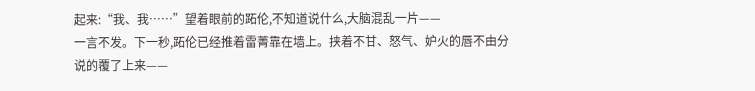起来:“我、我……”望着眼前的跖伦,不知道说什么,大脑混乱一片——
一言不发。下一秒,跖伦已经推着雷菁靠在墙上。挟着不甘、怒气、妒火的唇不由分说的覆了上来——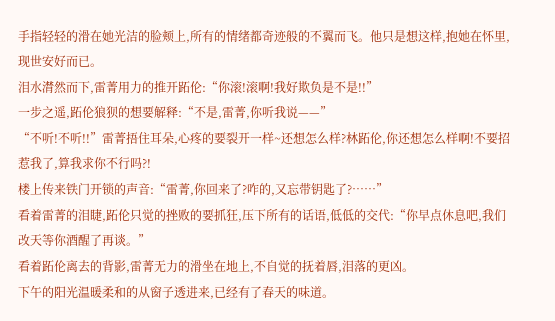手指轻轻的滑在她光洁的脸颊上,所有的情绪都奇迹般的不翼而飞。他只是想这样,抱她在怀里,现世安好而已。
泪水潸然而下,雷菁用力的推开跖伦:“你滚!滚啊!我好欺负是不是!!”
一步之遥,跖伦狼狈的想要解释:“不是,雷菁,你听我说——”
“不听!不听!!”雷菁捂住耳朵,心疼的要裂开一样~还想怎么样?林跖伦,你还想怎么样啊!不要招惹我了,算我求你不行吗?!
楼上传来铁门开锁的声音:“雷菁,你回来了?咋的,又忘带钥匙了?……”
看着雷菁的泪睫,跖伦只觉的挫败的要抓狂,压下所有的话语,低低的交代:“你早点休息吧,我们改天等你酒醒了再谈。”
看着跖伦离去的背影,雷菁无力的滑坐在地上,不自觉的抚着唇,泪落的更凶。
下午的阳光温暖柔和的从窗子透进来,已经有了春天的味道。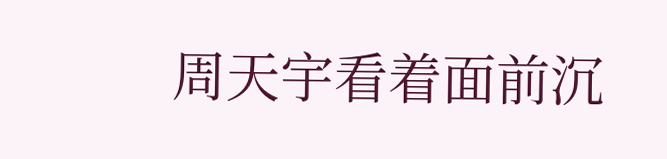周天宇看着面前沉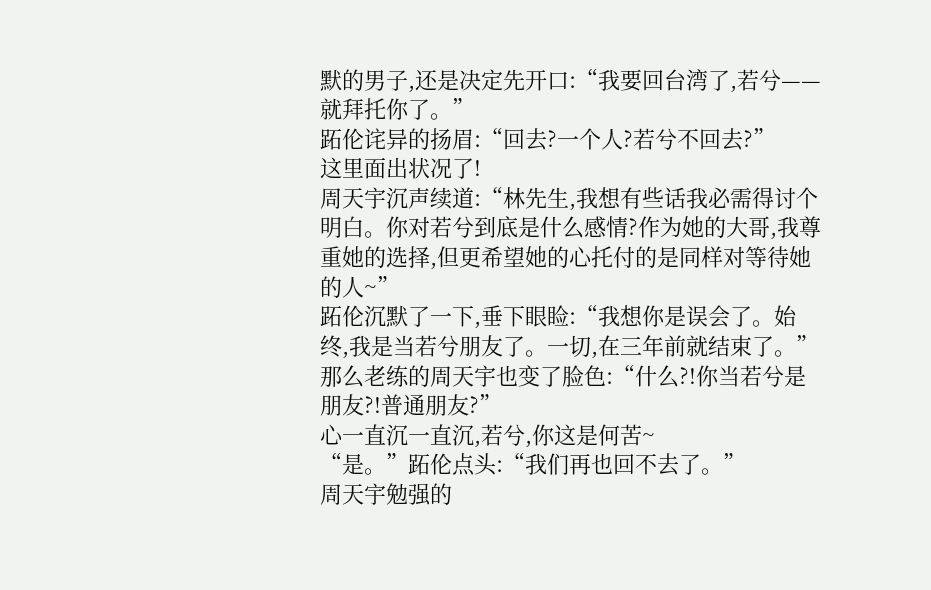默的男子,还是决定先开口:“我要回台湾了,若兮——就拜托你了。”
跖伦诧异的扬眉:“回去?一个人?若兮不回去?”
这里面出状况了!
周天宇沉声续道:“林先生,我想有些话我必需得讨个明白。你对若兮到底是什么感情?作为她的大哥,我尊重她的选择,但更希望她的心托付的是同样对等待她的人~”
跖伦沉默了一下,垂下眼睑:“我想你是误会了。始终,我是当若兮朋友了。一切,在三年前就结束了。”
那么老练的周天宇也变了脸色:“什么?!你当若兮是朋友?!普通朋友?”
心一直沉一直沉,若兮,你这是何苦~
“是。”跖伦点头:“我们再也回不去了。”
周天宇勉强的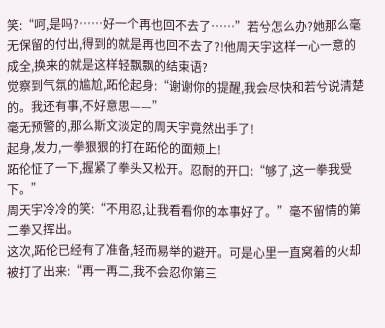笑:“呵,是吗?……好一个再也回不去了……”若兮怎么办?她那么毫无保留的付出,得到的就是再也回不去了?!他周天宇这样一心一意的成全,换来的就是这样轻飘飘的结束语?
觉察到气氛的尴尬,跖伦起身:“谢谢你的提醒,我会尽快和若兮说清楚的。我还有事,不好意思——”
毫无预警的,那么斯文淡定的周天宇竟然出手了!
起身,发力,一拳狠狠的打在跖伦的面颊上!
跖伦怔了一下,握紧了拳头又松开。忍耐的开口:“够了,这一拳我受下。”
周天宇冷冷的笑:“不用忍,让我看看你的本事好了。”毫不留情的第二拳又挥出。
这次,跖伦已经有了准备,轻而易举的避开。可是心里一直窝着的火却被打了出来:“再一再二,我不会忍你第三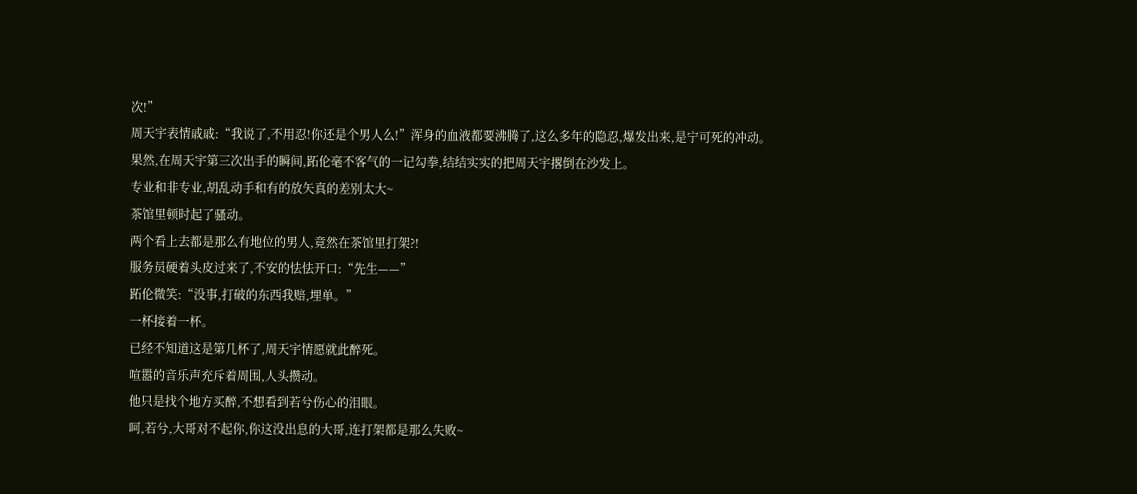次!”
周天宇表情戚戚:“我说了,不用忍!你还是个男人么!”浑身的血液都要沸腾了,这么多年的隐忍,爆发出来,是宁可死的冲动。
果然,在周天宇第三次出手的瞬间,跖伦毫不客气的一记勾拳,结结实实的把周天宇撂倒在沙发上。
专业和非专业,胡乱动手和有的放矢真的差别太大~
茶馆里顿时起了骚动。
两个看上去都是那么有地位的男人,竟然在茶馆里打架?!
服务员硬着头皮过来了,不安的怯怯开口:“先生——”
跖伦微笑:“没事,打破的东西我赔,埋单。”
一杯接着一杯。
已经不知道这是第几杯了,周天宇情愿就此醉死。
喧嚣的音乐声充斥着周围,人头攒动。
他只是找个地方买醉,不想看到若兮伤心的泪眼。
呵,若兮,大哥对不起你,你这没出息的大哥,连打架都是那么失败~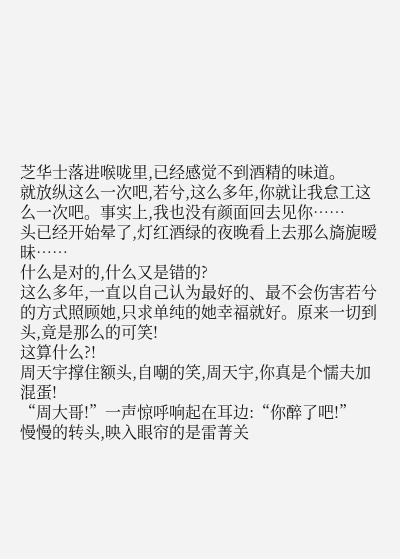芝华士落进喉咙里,已经感觉不到酒精的味道。
就放纵这么一次吧,若兮,这么多年,你就让我怠工这么一次吧。事实上,我也没有颜面回去见你……
头已经开始晕了,灯红酒绿的夜晚看上去那么旖旎暧昧……
什么是对的,什么又是错的?
这么多年,一直以自己认为最好的、最不会伤害若兮的方式照顾她,只求单纯的她幸福就好。原来一切到头,竟是那么的可笑!
这算什么?!
周天宇撑住额头,自嘲的笑,周天宇,你真是个懦夫加混蛋!
“周大哥!”一声惊呼响起在耳边:“你醉了吧!”
慢慢的转头,映入眼帘的是雷菁关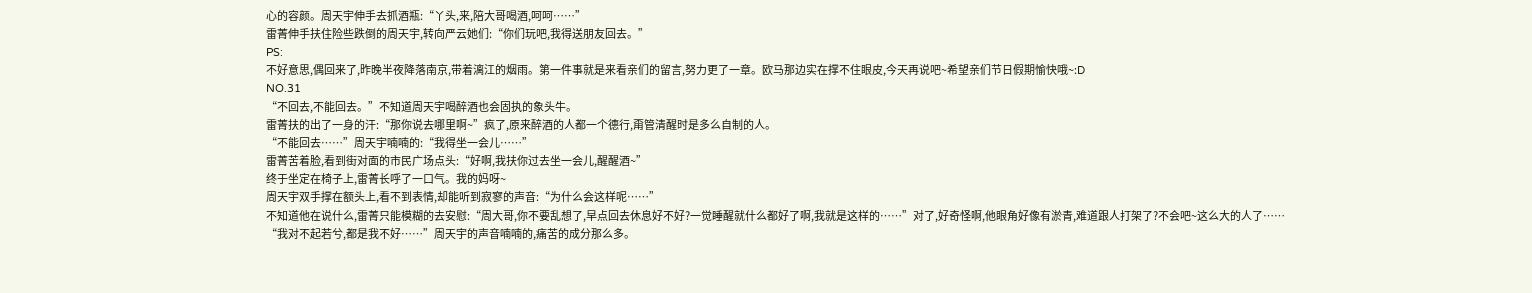心的容颜。周天宇伸手去抓酒瓶:“丫头,来,陪大哥喝酒,呵呵……”
雷菁伸手扶住险些跌倒的周天宇,转向严云她们:“你们玩吧,我得送朋友回去。”
PS:
不好意思,偶回来了,昨晚半夜降落南京,带着漓江的烟雨。第一件事就是来看亲们的留言,努力更了一章。欧马那边实在撑不住眼皮,今天再说吧~希望亲们节日假期愉快哦~:D
NO.31
“不回去,不能回去。”不知道周天宇喝醉酒也会固执的象头牛。
雷菁扶的出了一身的汗:“那你说去哪里啊~”疯了,原来醉酒的人都一个德行,甭管清醒时是多么自制的人。
“不能回去……”周天宇喃喃的:“我得坐一会儿……”
雷菁苦着脸,看到街对面的市民广场点头:“好啊,我扶你过去坐一会儿,醒醒酒~”
终于坐定在椅子上,雷菁长呼了一口气。我的妈呀~
周天宇双手撑在额头上,看不到表情,却能听到寂寥的声音:“为什么会这样呢……”
不知道他在说什么,雷菁只能模糊的去安慰:“周大哥,你不要乱想了,早点回去休息好不好?一觉睡醒就什么都好了啊,我就是这样的……”对了,好奇怪啊,他眼角好像有淤青,难道跟人打架了?不会吧~这么大的人了……
“我对不起若兮,都是我不好……”周天宇的声音喃喃的,痛苦的成分那么多。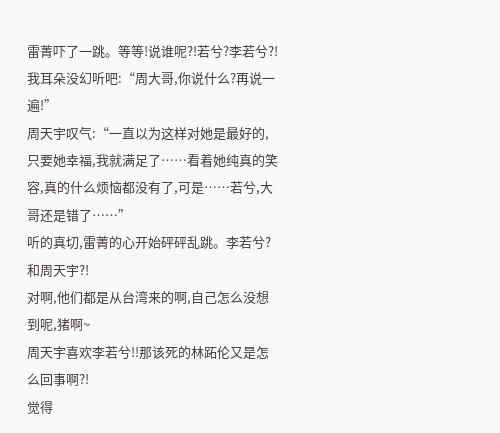雷菁吓了一跳。等等!说谁呢?!若兮?李若兮?!我耳朵没幻听吧:“周大哥,你说什么?再说一遍!”
周天宇叹气:“一直以为这样对她是最好的,只要她幸福,我就满足了……看着她纯真的笑容,真的什么烦恼都没有了,可是……若兮,大哥还是错了……”
听的真切,雷菁的心开始砰砰乱跳。李若兮?和周天宇?!
对啊,他们都是从台湾来的啊,自己怎么没想到呢,猪啊~
周天宇喜欢李若兮!!那该死的林跖伦又是怎么回事啊?!
觉得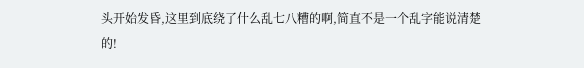头开始发昏,这里到底绕了什么乱七八糟的啊,简直不是一个乱字能说清楚的!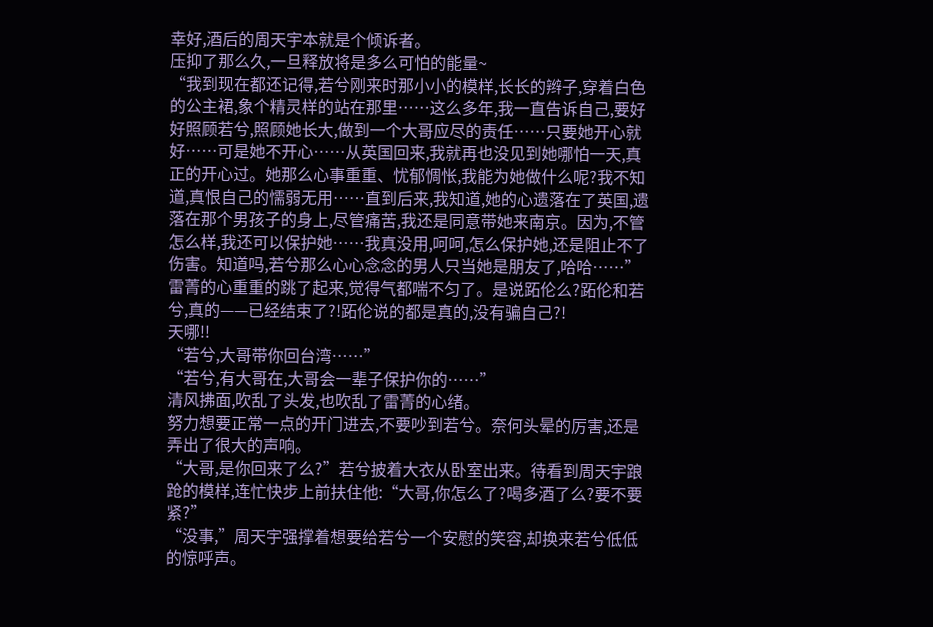幸好,酒后的周天宇本就是个倾诉者。
压抑了那么久,一旦释放将是多么可怕的能量~
“我到现在都还记得,若兮刚来时那小小的模样,长长的辫子,穿着白色的公主裙,象个精灵样的站在那里……这么多年,我一直告诉自己,要好好照顾若兮,照顾她长大,做到一个大哥应尽的责任……只要她开心就好……可是她不开心……从英国回来,我就再也没见到她哪怕一天,真正的开心过。她那么心事重重、忧郁惆怅,我能为她做什么呢?我不知道,真恨自己的懦弱无用……直到后来,我知道,她的心遗落在了英国,遗落在那个男孩子的身上,尽管痛苦,我还是同意带她来南京。因为,不管怎么样,我还可以保护她……我真没用,呵呵,怎么保护她,还是阻止不了伤害。知道吗,若兮那么心心念念的男人只当她是朋友了,哈哈……”
雷菁的心重重的跳了起来,觉得气都喘不匀了。是说跖伦么?跖伦和若兮,真的——已经结束了?!跖伦说的都是真的,没有骗自己?!
天哪!!
“若兮,大哥带你回台湾……”
“若兮,有大哥在,大哥会一辈子保护你的……”
清风拂面,吹乱了头发,也吹乱了雷菁的心绪。
努力想要正常一点的开门进去,不要吵到若兮。奈何头晕的厉害,还是弄出了很大的声响。
“大哥,是你回来了么?”若兮披着大衣从卧室出来。待看到周天宇踉跄的模样,连忙快步上前扶住他:“大哥,你怎么了?喝多酒了么?要不要紧?”
“没事,”周天宇强撑着想要给若兮一个安慰的笑容,却换来若兮低低的惊呼声。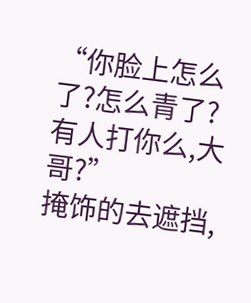“你脸上怎么了?怎么青了?有人打你么,大哥?”
掩饰的去遮挡,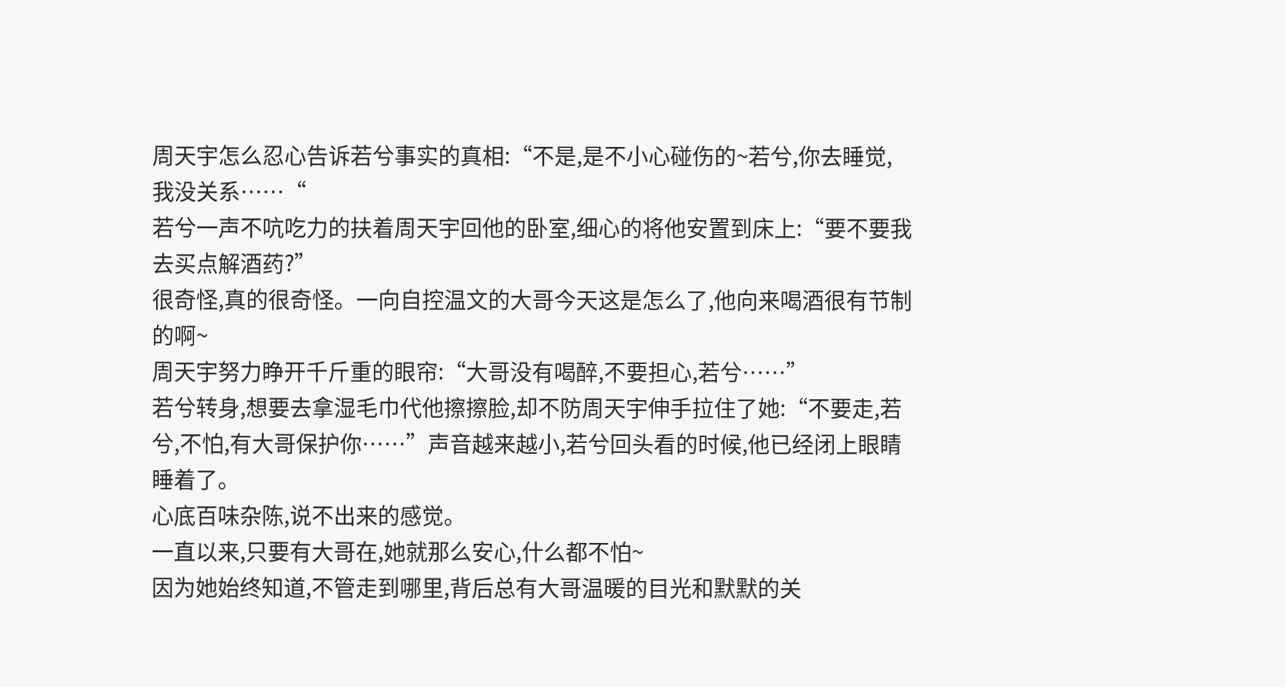周天宇怎么忍心告诉若兮事实的真相:“不是,是不小心碰伤的~若兮,你去睡觉,我没关系……“
若兮一声不吭吃力的扶着周天宇回他的卧室,细心的将他安置到床上:“要不要我去买点解酒药?”
很奇怪,真的很奇怪。一向自控温文的大哥今天这是怎么了,他向来喝酒很有节制的啊~
周天宇努力睁开千斤重的眼帘:“大哥没有喝醉,不要担心,若兮……”
若兮转身,想要去拿湿毛巾代他擦擦脸,却不防周天宇伸手拉住了她:“不要走,若兮,不怕,有大哥保护你……”声音越来越小,若兮回头看的时候,他已经闭上眼睛睡着了。
心底百味杂陈,说不出来的感觉。
一直以来,只要有大哥在,她就那么安心,什么都不怕~
因为她始终知道,不管走到哪里,背后总有大哥温暖的目光和默默的关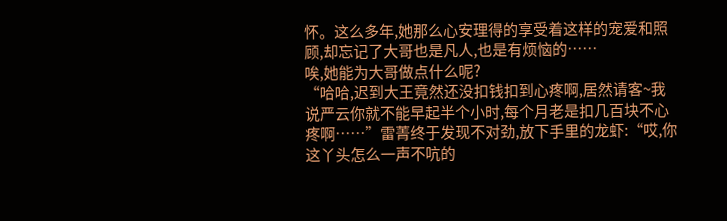怀。这么多年,她那么心安理得的享受着这样的宠爱和照顾,却忘记了大哥也是凡人,也是有烦恼的……
唉,她能为大哥做点什么呢?
“哈哈,迟到大王竟然还没扣钱扣到心疼啊,居然请客~我说严云你就不能早起半个小时,每个月老是扣几百块不心疼啊……”雷菁终于发现不对劲,放下手里的龙虾:“哎,你这丫头怎么一声不吭的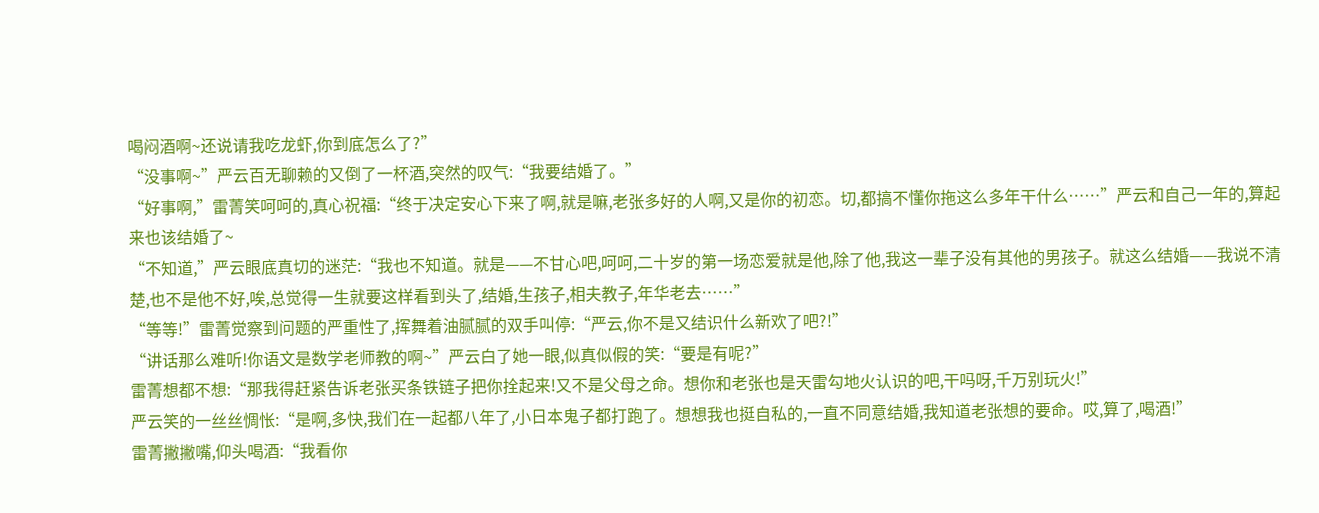喝闷酒啊~还说请我吃龙虾,你到底怎么了?”
“没事啊~”严云百无聊赖的又倒了一杯酒,突然的叹气:“我要结婚了。”
“好事啊,”雷菁笑呵呵的,真心祝福:“终于决定安心下来了啊,就是嘛,老张多好的人啊,又是你的初恋。切,都搞不懂你拖这么多年干什么……”严云和自己一年的,算起来也该结婚了~
“不知道,”严云眼底真切的迷茫:“我也不知道。就是——不甘心吧,呵呵,二十岁的第一场恋爱就是他,除了他,我这一辈子没有其他的男孩子。就这么结婚——我说不清楚,也不是他不好,唉,总觉得一生就要这样看到头了,结婚,生孩子,相夫教子,年华老去……”
“等等!”雷菁觉察到问题的严重性了,挥舞着油腻腻的双手叫停:“严云,你不是又结识什么新欢了吧?!”
“讲话那么难听!你语文是数学老师教的啊~”严云白了她一眼,似真似假的笑:“要是有呢?”
雷菁想都不想:“那我得赶紧告诉老张买条铁链子把你拴起来!又不是父母之命。想你和老张也是天雷勾地火认识的吧,干吗呀,千万别玩火!”
严云笑的一丝丝惆怅:“是啊,多快,我们在一起都八年了,小日本鬼子都打跑了。想想我也挺自私的,一直不同意结婚,我知道老张想的要命。哎,算了,喝酒!”
雷菁撇撇嘴,仰头喝酒:“我看你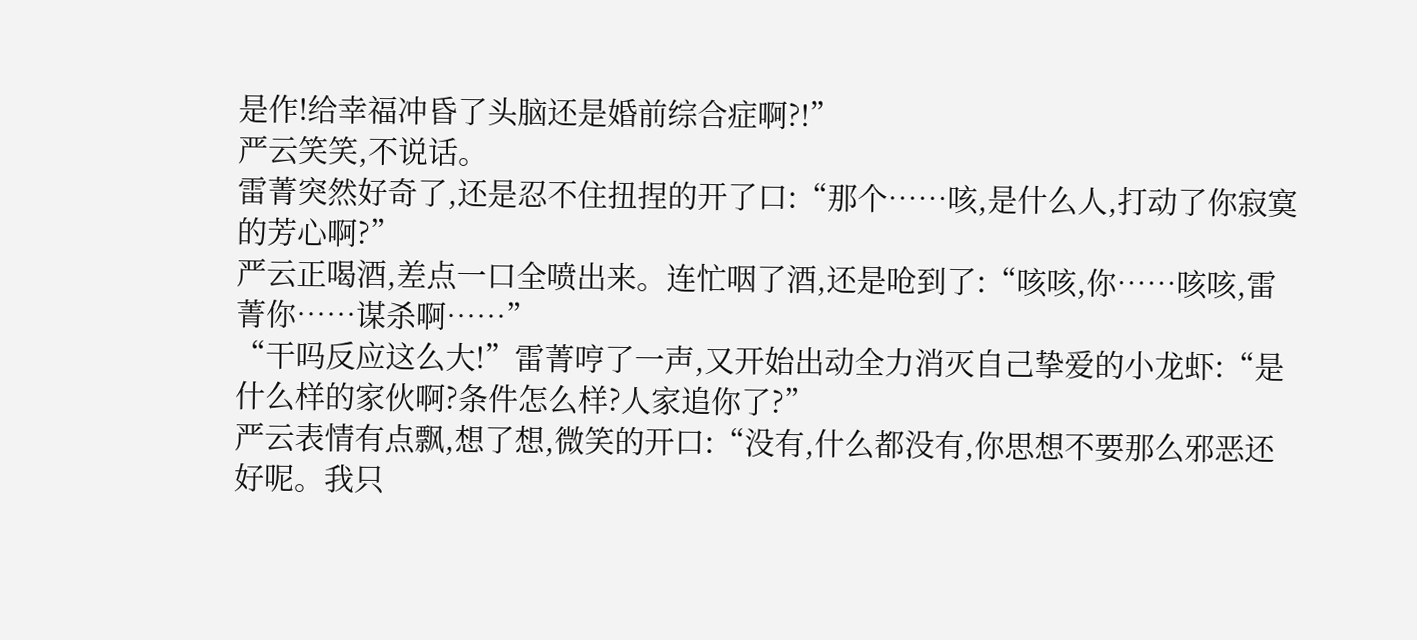是作!给幸福冲昏了头脑还是婚前综合症啊?!”
严云笑笑,不说话。
雷菁突然好奇了,还是忍不住扭捏的开了口:“那个……咳,是什么人,打动了你寂寞的芳心啊?”
严云正喝酒,差点一口全喷出来。连忙咽了酒,还是呛到了:“咳咳,你……咳咳,雷菁你……谋杀啊……”
“干吗反应这么大!”雷菁哼了一声,又开始出动全力消灭自己挚爱的小龙虾:“是什么样的家伙啊?条件怎么样?人家追你了?”
严云表情有点飘,想了想,微笑的开口:“没有,什么都没有,你思想不要那么邪恶还好呢。我只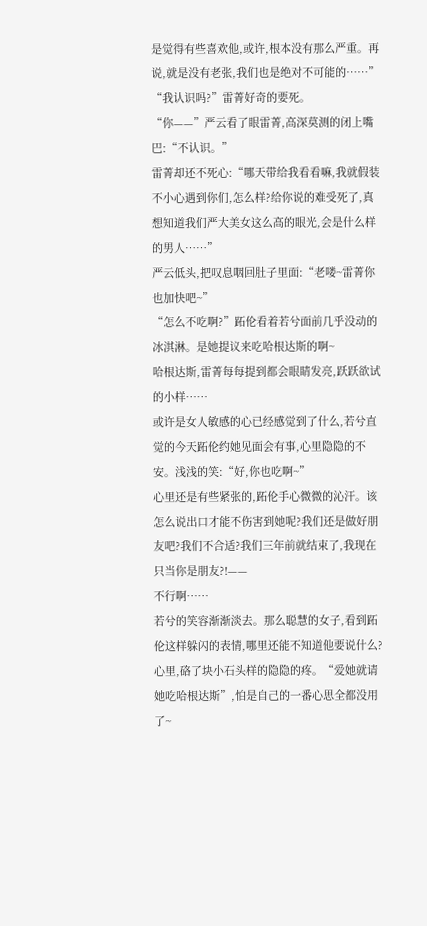是觉得有些喜欢他,或许,根本没有那么严重。再说,就是没有老张,我们也是绝对不可能的……”
“我认识吗?”雷菁好奇的要死。
“你——”严云看了眼雷菁,高深莫测的闭上嘴巴:“不认识。”
雷菁却还不死心:“哪天带给我看看嘛,我就假装不小心遇到你们,怎么样?给你说的难受死了,真想知道我们严大美女这么高的眼光,会是什么样的男人……”
严云低头,把叹息咽回肚子里面:“老喽~雷菁你也加快吧~”
“怎么不吃啊?”跖伦看着若兮面前几乎没动的冰淇淋。是她提议来吃哈根达斯的啊~
哈根达斯,雷菁每每提到都会眼睛发亮,跃跃欲试的小样……
或许是女人敏感的心已经感觉到了什么,若兮直觉的今天跖伦约她见面会有事,心里隐隐的不安。浅浅的笑:“好,你也吃啊~”
心里还是有些紧张的,跖伦手心微微的沁汗。该怎么说出口才能不伤害到她呢?我们还是做好朋友吧?我们不合适?我们三年前就结束了,我现在只当你是朋友?!——
不行啊……
若兮的笑容渐渐淡去。那么聪慧的女子,看到跖伦这样躲闪的表情,哪里还能不知道他要说什么?心里,硌了块小石头样的隐隐的疼。“爱她就请她吃哈根达斯”,怕是自己的一番心思全都没用了~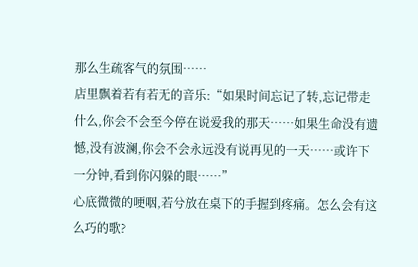那么生疏客气的氛围……
店里飘着若有若无的音乐:“如果时间忘记了转,忘记带走什么,你会不会至今停在说爱我的那天……如果生命没有遗憾,没有波澜,你会不会永远没有说再见的一天……或许下一分钟,看到你闪躲的眼……”
心底微微的哽咽,若兮放在桌下的手握到疼痛。怎么会有这么巧的歌?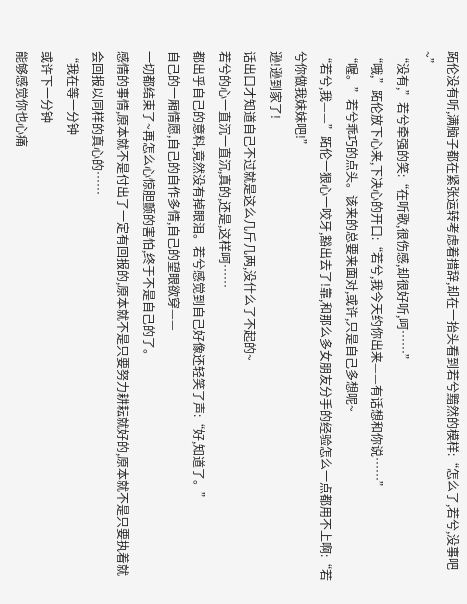跖伦没有听,满脑子都在紧张运转考虑着措辞,却在一抬头看到若兮黯然的模样:“怎么了,若兮,没事吧~”
“没有,”若兮牵强的笑:“在听歌,很伤感,却很好听,呵……”
“哦,”跖伦放下心来,下决心的开口:“若兮,我今天约你出来——有话想和你说……”
“喔。”若兮乖巧的点头。该来的总要来面对,或许,只是自己多想呢~
“若兮,我——”跖伦一狠心一咬牙,豁出去了!靠,和那么多女朋友分手的经验怎么一点都用不上啊:“若兮你做我妹妹吧!”
逊!逊到家了!
话出口才知道自己不过就是这么几斤几两,没什么了不起的~
若兮的心一直沉一直沉,真的,还是,这样呵……
都出乎自己的意料,竟然没有掉眼泪。若兮感觉到自己好像还轻笑了声:“好,知道了。”
自己的一厢情愿,自己的自作多情,自己的望眼欲穿——
一切都结束了~再怎么心惊胆颤的害怕,终于不是自己的了。
感情的事情,原本就不是付出了一定有回报的,原本就不是只要努力耕耘就好的,原本就不是只要执着就会回报以同样的真心的……
“我在等一分钟
或许下一分钟
能够感觉你也心痛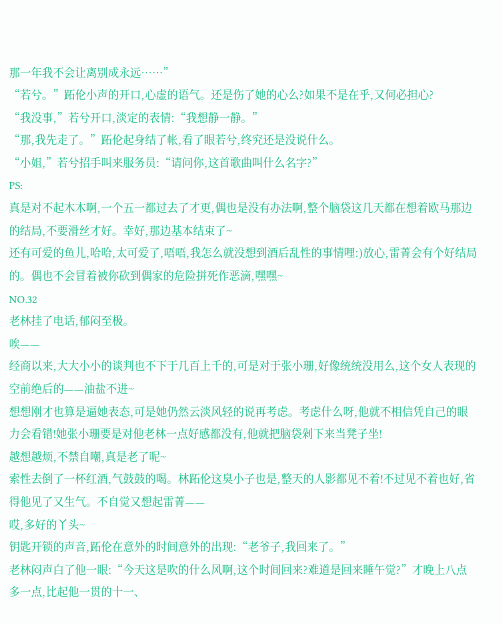那一年我不会让离别成永远……”
“若兮。”跖伦小声的开口,心虚的语气。还是伤了她的心么?如果不是在乎,又何必担心?
“我没事,”若兮开口,淡定的表情:“我想静一静。”
“那,我先走了。”跖伦起身结了帐,看了眼若兮,终究还是没说什么。
“小姐,”若兮招手叫来服务员:“请问你,这首歌曲叫什么名字?”
PS:
真是对不起木木啊,一个五一都过去了才更,偶也是没有办法啊,整个脑袋这几天都在想着欧马那边的结局,不要滑丝才好。幸好,那边基本结束了~
还有可爱的鱼儿,哈哈,太可爱了,唔唔,我怎么就没想到酒后乱性的事情哩:)放心,雷菁会有个好结局的。偶也不会冒着被你砍到偶家的危险拼死作恶滴,嘿嘿~
NO.32
老林挂了电话,郁闷至极。
唉——
经商以来,大大小小的谈判也不下于几百上千的,可是对于张小珊,好像统统没用么,这个女人表现的空前绝后的——油盐不进~
想想刚才也算是逼她表态,可是她仍然云淡风轻的说再考虑。考虑什么呀,他就不相信凭自己的眼力会看错!她张小珊要是对他老林一点好感都没有,他就把脑袋剁下来当凳子坐!
越想越烦,不禁自嘲,真是老了呢~
索性去倒了一杯红酒,气鼓鼓的喝。林跖伦这臭小子也是,整天的人影都见不着!不过见不着也好,省得他见了又生气。不自觉又想起雷菁——
哎,多好的丫头~
钥匙开锁的声音,跖伦在意外的时间意外的出现:“老爷子,我回来了。”
老林闷声白了他一眼:“今天这是吹的什么风啊,这个时间回来?难道是回来睡午觉?”才晚上八点多一点,比起他一贯的十一、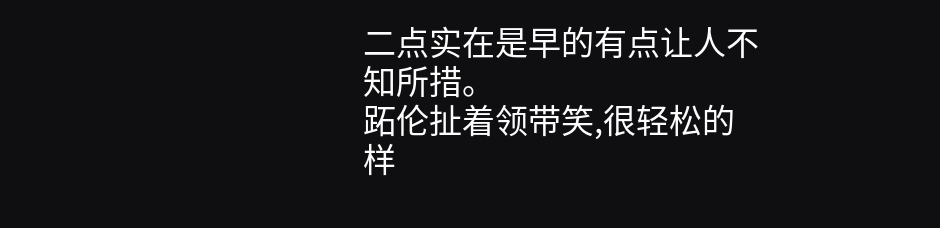二点实在是早的有点让人不知所措。
跖伦扯着领带笑,很轻松的样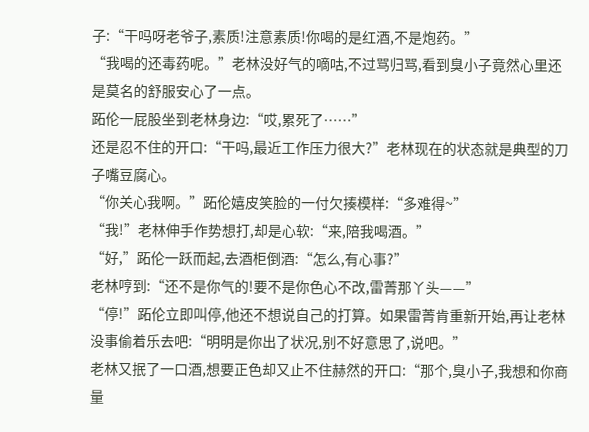子:“干吗呀老爷子,素质!注意素质!你喝的是红酒,不是炮药。”
“我喝的还毒药呢。”老林没好气的嘀咕,不过骂归骂,看到臭小子竟然心里还是莫名的舒服安心了一点。
跖伦一屁股坐到老林身边:“哎,累死了……”
还是忍不住的开口:“干吗,最近工作压力很大?”老林现在的状态就是典型的刀子嘴豆腐心。
“你关心我啊。”跖伦嬉皮笑脸的一付欠揍模样:“多难得~”
“我!”老林伸手作势想打,却是心软:“来,陪我喝酒。”
“好,”跖伦一跃而起,去酒柜倒酒:“怎么,有心事?”
老林哼到:“还不是你气的!要不是你色心不改,雷菁那丫头——”
“停!”跖伦立即叫停,他还不想说自己的打算。如果雷菁肯重新开始,再让老林没事偷着乐去吧:“明明是你出了状况,别不好意思了,说吧。”
老林又抿了一口酒,想要正色却又止不住赫然的开口:“那个,臭小子,我想和你商量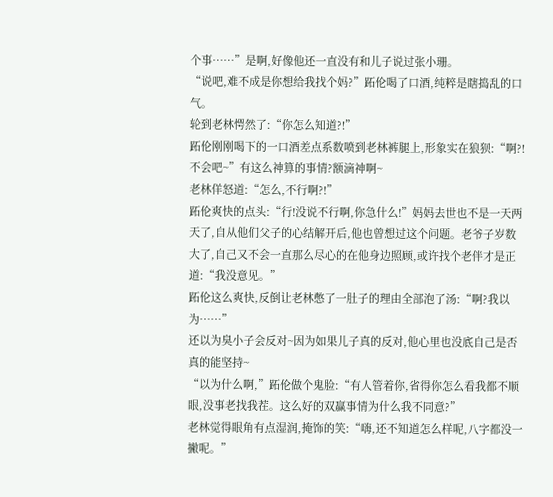个事……”是啊,好像他还一直没有和儿子说过张小珊。
“说吧,难不成是你想给我找个妈?”跖伦喝了口酒,纯粹是瞎捣乱的口气。
轮到老林愕然了:“你怎么知道?!”
跖伦刚刚喝下的一口酒差点系数喷到老林裤腿上,形象实在狼狈:“啊?!不会吧~”有这么神算的事情?额滴神啊~
老林佯怒道:“怎么,不行啊?!”
跖伦爽快的点头:“行!没说不行啊,你急什么!”妈妈去世也不是一天两天了,自从他们父子的心结解开后,他也曾想过这个问题。老爷子岁数大了,自己又不会一直那么尽心的在他身边照顾,或许找个老伴才是正道:“我没意见。”
跖伦这么爽快,反倒让老林憋了一肚子的理由全部泡了汤:“啊?我以为……”
还以为臭小子会反对~因为如果儿子真的反对,他心里也没底自己是否真的能坚持~
“以为什么啊,”跖伦做个鬼脸:“有人管着你,省得你怎么看我都不顺眼,没事老找我茬。这么好的双赢事情为什么我不同意?”
老林觉得眼角有点湿润,掩饰的笑:“嗨,还不知道怎么样呢,八字都没一撇呢。”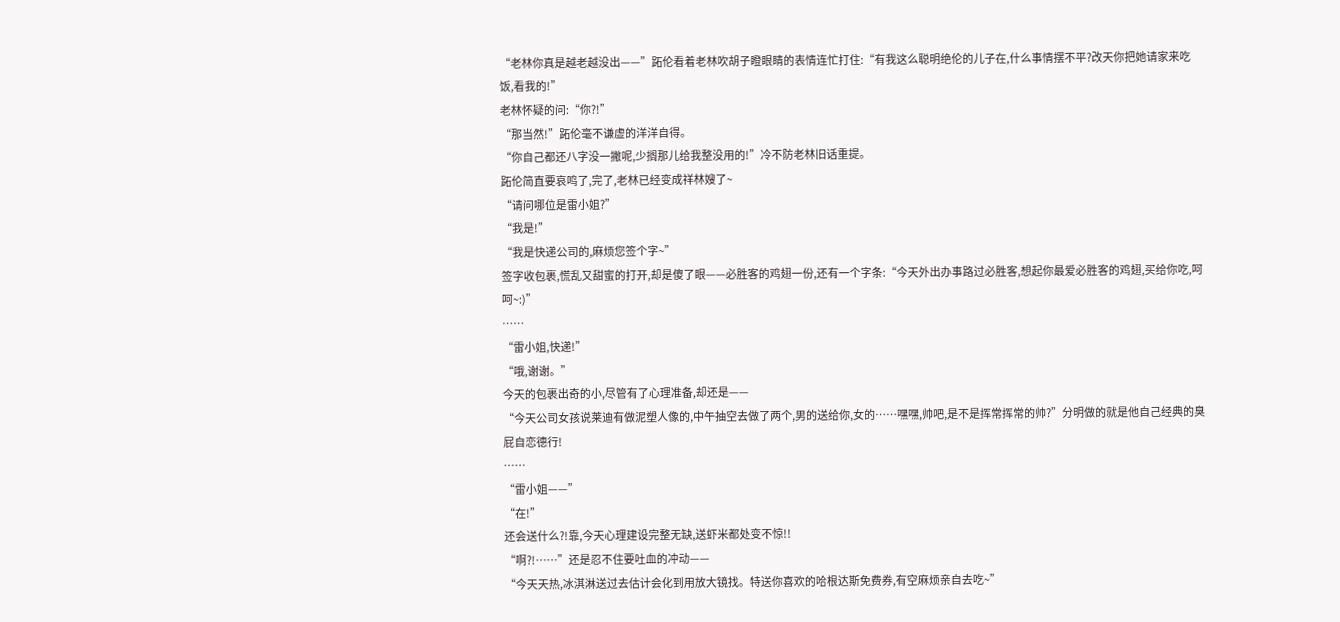“老林你真是越老越没出——”跖伦看着老林吹胡子瞪眼睛的表情连忙打住:“有我这么聪明绝伦的儿子在,什么事情摆不平?改天你把她请家来吃饭,看我的!”
老林怀疑的问:“你?!”
“那当然!”跖伦毫不谦虚的洋洋自得。
“你自己都还八字没一撇呢,少搁那儿给我整没用的!”冷不防老林旧话重提。
跖伦简直要哀鸣了,完了,老林已经变成祥林嫂了~
“请问哪位是雷小姐?”
“我是!”
“我是快递公司的,麻烦您签个字~”
签字收包裹,慌乱又甜蜜的打开,却是傻了眼——必胜客的鸡翅一份,还有一个字条:“今天外出办事路过必胜客,想起你最爱必胜客的鸡翅,买给你吃,呵呵~:)”
……
“雷小姐,快递!”
“哦,谢谢。”
今天的包裹出奇的小,尽管有了心理准备,却还是——
“今天公司女孩说莱迪有做泥塑人像的,中午抽空去做了两个,男的送给你,女的……嘿嘿,帅吧,是不是挥常挥常的帅?”分明做的就是他自己经典的臭屁自恋德行!
……
“雷小姐——”
“在!”
还会送什么?!靠,今天心理建设完整无缺,送虾米都处变不惊!!
“啊?!……”还是忍不住要吐血的冲动——
“今天天热,冰淇淋送过去估计会化到用放大镜找。特送你喜欢的哈根达斯免费券,有空麻烦亲自去吃~”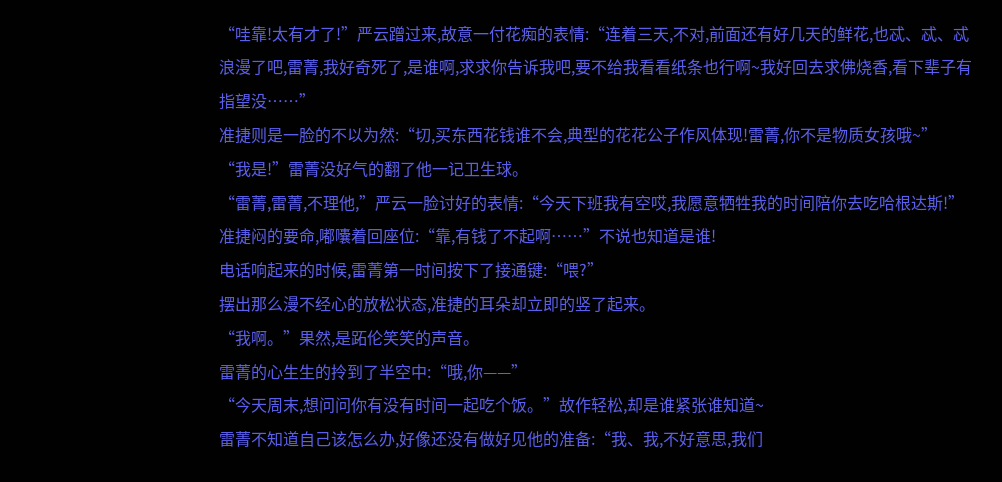“哇靠!太有才了!”严云蹭过来,故意一付花痴的表情:“连着三天,不对,前面还有好几天的鲜花,也忒、忒、忒浪漫了吧,雷菁,我好奇死了,是谁啊,求求你告诉我吧,要不给我看看纸条也行啊~我好回去求佛烧香,看下辈子有指望没……”
准捷则是一脸的不以为然:“切,买东西花钱谁不会,典型的花花公子作风体现!雷菁,你不是物质女孩哦~”
“我是!”雷菁没好气的翻了他一记卫生球。
“雷菁,雷菁,不理他,”严云一脸讨好的表情:“今天下班我有空哎,我愿意牺牲我的时间陪你去吃哈根达斯!”
准捷闷的要命,嘟囔着回座位:“靠,有钱了不起啊……”不说也知道是谁!
电话响起来的时候,雷菁第一时间按下了接通键:“喂?”
摆出那么漫不经心的放松状态,准捷的耳朵却立即的竖了起来。
“我啊。”果然,是跖伦笑笑的声音。
雷菁的心生生的拎到了半空中:“哦,你——”
“今天周末,想问问你有没有时间一起吃个饭。”故作轻松,却是谁紧张谁知道~
雷菁不知道自己该怎么办,好像还没有做好见他的准备:“我、我,不好意思,我们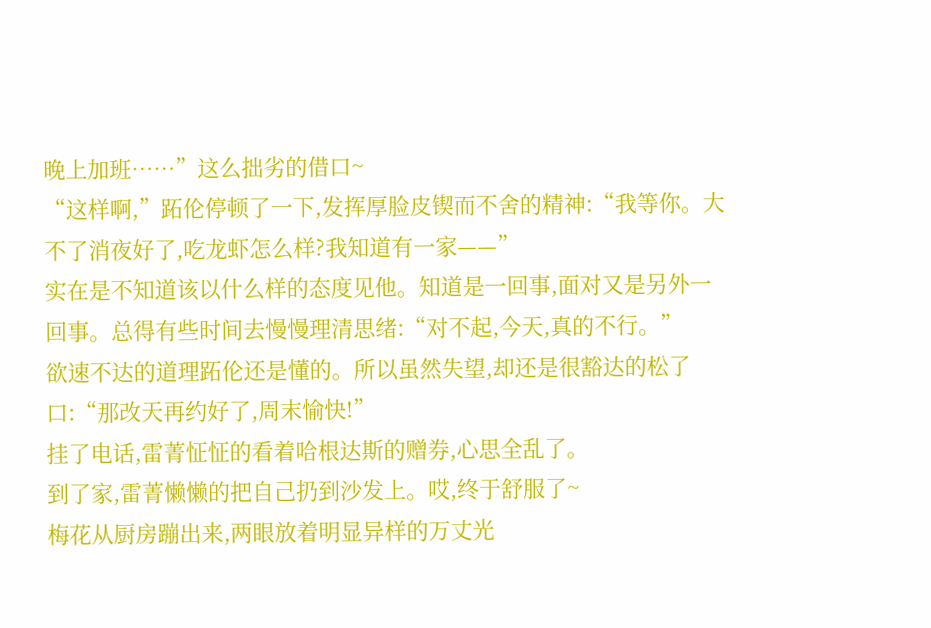晚上加班……”这么拙劣的借口~
“这样啊,”跖伦停顿了一下,发挥厚脸皮锲而不舍的精神:“我等你。大不了消夜好了,吃龙虾怎么样?我知道有一家——”
实在是不知道该以什么样的态度见他。知道是一回事,面对又是另外一回事。总得有些时间去慢慢理清思绪:“对不起,今天,真的不行。”
欲速不达的道理跖伦还是懂的。所以虽然失望,却还是很豁达的松了口:“那改天再约好了,周末愉快!”
挂了电话,雷菁怔怔的看着哈根达斯的赠券,心思全乱了。
到了家,雷菁懒懒的把自己扔到沙发上。哎,终于舒服了~
梅花从厨房蹦出来,两眼放着明显异样的万丈光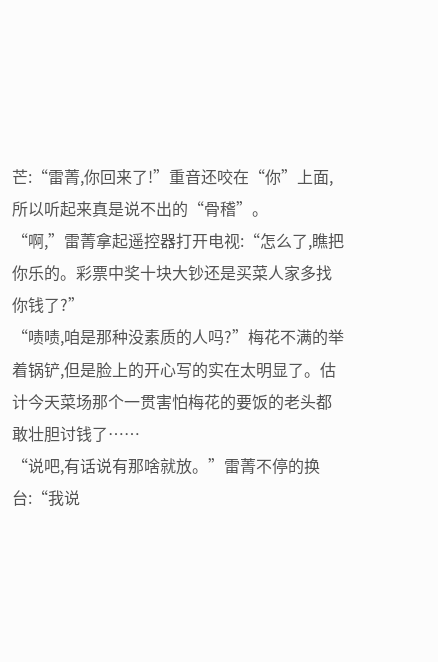芒:“雷菁,你回来了!”重音还咬在“你”上面,所以听起来真是说不出的“骨稽”。
“啊,”雷菁拿起遥控器打开电视:“怎么了,瞧把你乐的。彩票中奖十块大钞还是买菜人家多找你钱了?”
“啧啧,咱是那种没素质的人吗?”梅花不满的举着锅铲,但是脸上的开心写的实在太明显了。估计今天菜场那个一贯害怕梅花的要饭的老头都敢壮胆讨钱了……
“说吧,有话说有那啥就放。”雷菁不停的换台:“我说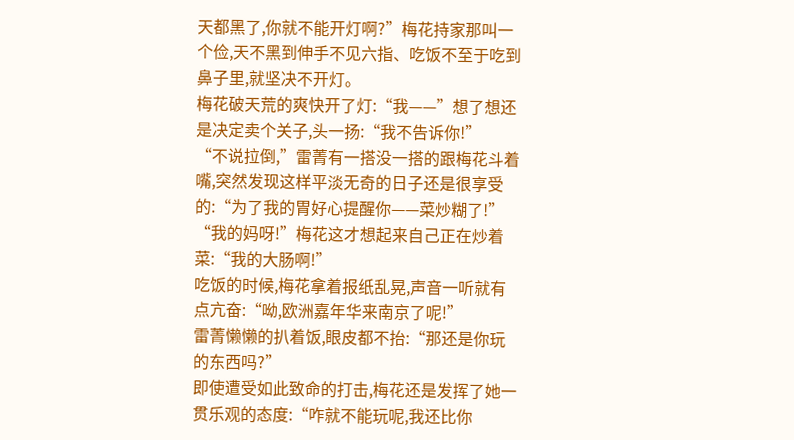天都黑了,你就不能开灯啊?”梅花持家那叫一个俭,天不黑到伸手不见六指、吃饭不至于吃到鼻子里,就坚决不开灯。
梅花破天荒的爽快开了灯:“我——”想了想还是决定卖个关子,头一扬:“我不告诉你!”
“不说拉倒,”雷菁有一搭没一搭的跟梅花斗着嘴,突然发现这样平淡无奇的日子还是很享受的:“为了我的胃好心提醒你——菜炒糊了!”
“我的妈呀!”梅花这才想起来自己正在炒着菜:“我的大肠啊!”
吃饭的时候,梅花拿着报纸乱晃,声音一听就有点亢奋:“呦,欧洲嘉年华来南京了呢!”
雷菁懒懒的扒着饭,眼皮都不抬:“那还是你玩的东西吗?”
即使遭受如此致命的打击,梅花还是发挥了她一贯乐观的态度:“咋就不能玩呢,我还比你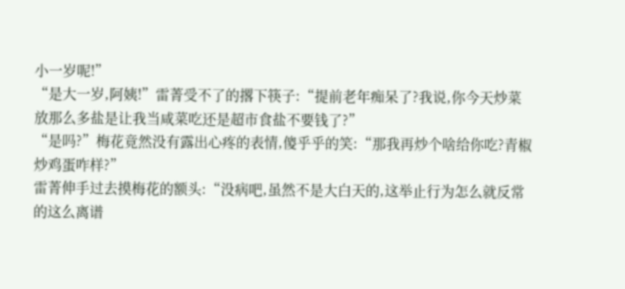小一岁呢!”
“是大一岁,阿姨!”雷菁受不了的撂下筷子:“提前老年痴呆了?我说,你今天炒菜放那么多盐是让我当咸菜吃还是超市食盐不要钱了?”
“是吗?”梅花竟然没有露出心疼的表情,傻乎乎的笑:“那我再炒个啥给你吃?青椒炒鸡蛋咋样?”
雷菁伸手过去摸梅花的额头:“没病吧,虽然不是大白天的,这举止行为怎么就反常的这么离谱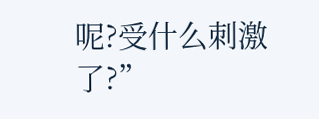呢?受什么刺激了?”